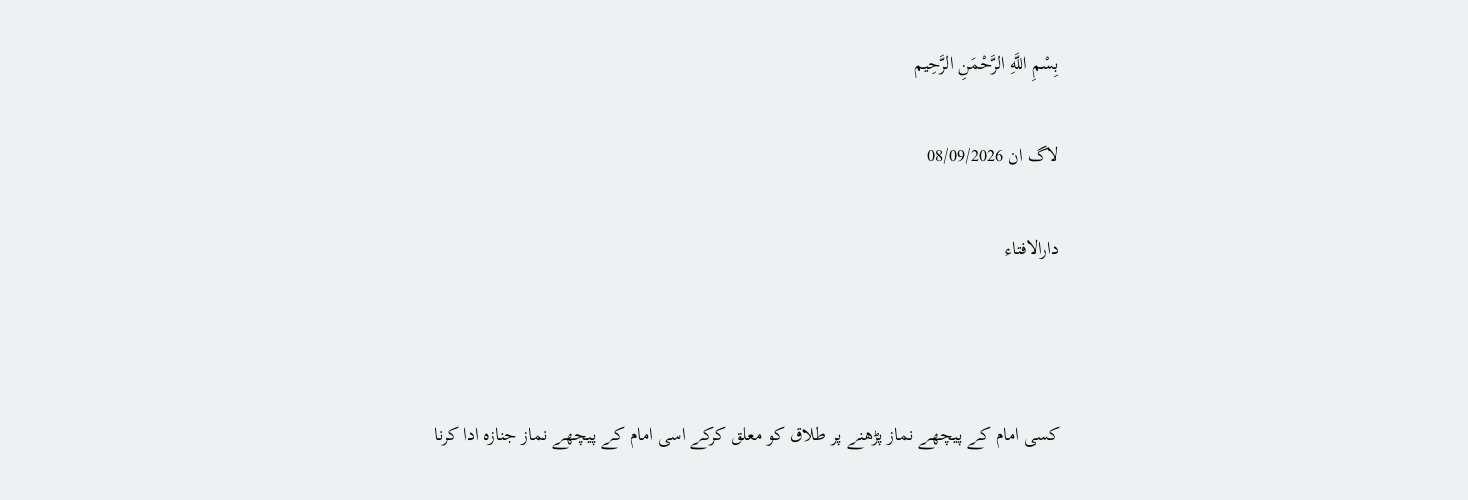بِسْمِ اللَّهِ الرَّحْمَنِ الرَّحِيم

لاگ ان 08/09/2026

دارالافتاء



كسی امام کے پیچھے نماز پڑھنے پر طلاق کو معلق کرکے اسی امام کے پیچھے نماز جنازہ ادا کرنا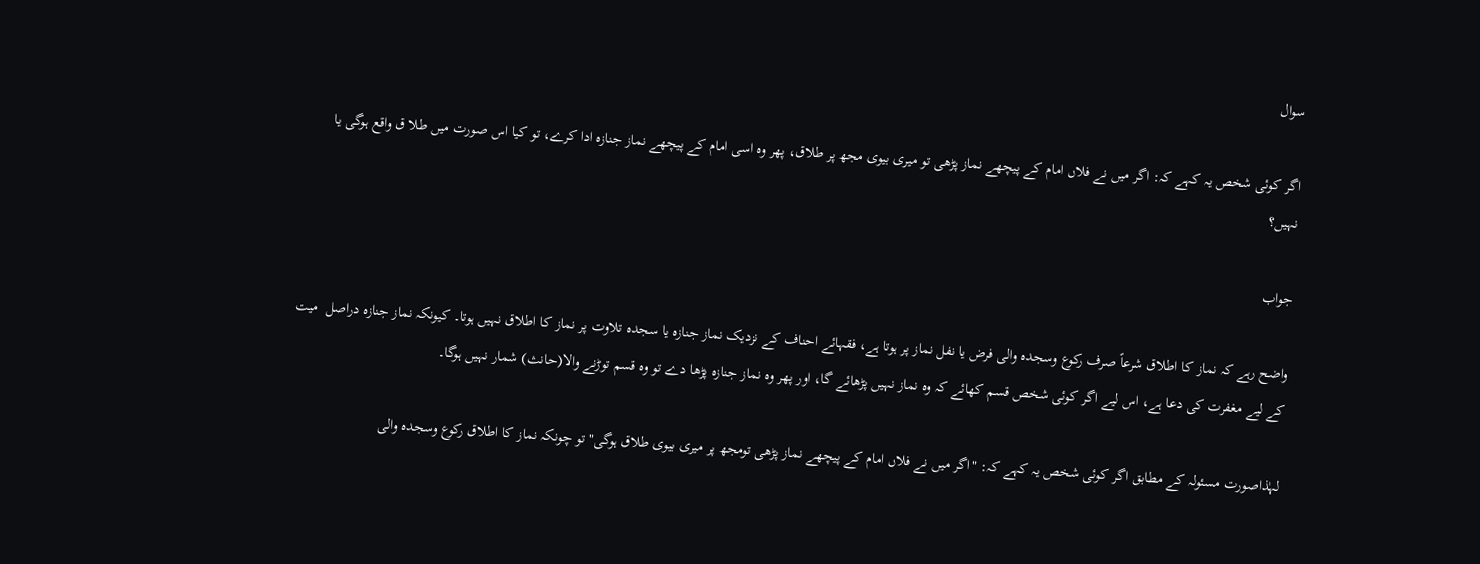سوال

اگر کوئی شخص یہ کہے کہ: اگر میں نے فلاں امام کے پیچھے نماز پڑھی تو میری بیوی مجھ پر طلاق، پھر وہ اسی امام کے پیچھے نماز جنازہ ادا کرے، تو کیا اس صورت میں طلا ق واقع ہوگی یا نہیں؟

جواب

واضح رہے کہ نماز کا اطلاق شرعاً صرف رکوع وسجدہ والی فرض یا نفل نماز پر ہوتا ہے، فقہائے احناف کے نزدیک نماز جنازہ یا سجدہ تلاوت پر نماز کا اطلاق نہیں ہوتا۔ کیونکہ نماز جنازہ دراصل  میت کے لیے مغفرت کی دعا ہے، اس لیے اگر کوئی شخص قسم کھائے کہ وہ نماز نہیں پڑھائے گا، اور پھر وہ نماز جنازہ پڑھا دے تو وہ قسم توڑنے والا(حانث) شمار نہیں ہوگا۔

لہٰذاصورت مسئولہ کے مطابق اگر کوئی شخص یہ کہے کہ: "اگر میں نے فلاں امام کے پیچھے نماز پڑھی تومجھ پر میری بیوی طلاق ہوگی" تو چونکہ نماز کا اطلاق رکوع وسجدہ والی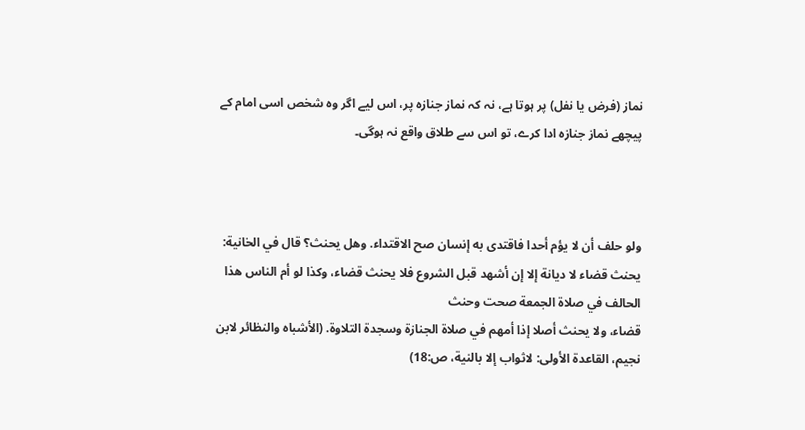نماز (فرض یا نفل) پر ہوتا ہے، نہ کہ نماز جنازہ پر، اس لیے اگر وہ شخص اسی امام کے پیچھے نماز جنازہ ادا کرے، تو اس سے طلاق واقع نہ ہوگی۔



ولو حلف أن لا يؤم أحدا فاقتدى به إنسان صح الاقتداء. وهل يحنث؟ قال في الخانية: يحنث قضاء لا ديانة إلا إن أشهد قبل الشروع فلا يحنث قضاء، وكذا لو أم الناس هذا الحالف في صلاة الجمعة صحت وحنث قضاء، ‌ولا ‌يحنث ‌أصلا ‌إذا ‌أمهم ‌في ‌صلاة ‌الجنازة ‌وسجدة ‌التلاوة. (الأشباه والنظائر لابن نجيم، القاعدة الأولى: لاثواب إلا بالنية، ص:18)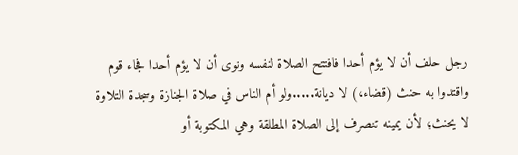رجل ‌حلف ‌أن ‌لا ‌يؤم ‌أحدا فافتتح الصلاة لنفسه ونوى أن لا يؤم أحدا فجاء قوم واقتدوا به حنث (قضاء،) لا ديانة.....ولو أم الناس في صلاة الجنازة وسجدة التلاوة لا يحنث؛ لأن يمينه تنصرف إلى الصلاة المطلقة وهي المكتوبة أو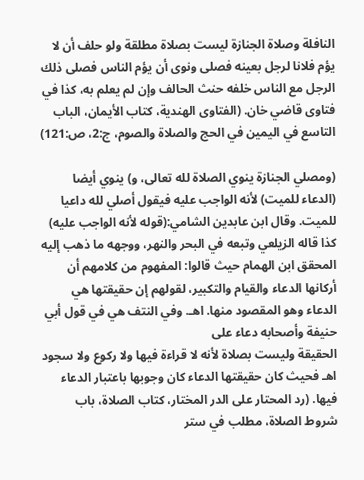النافلة وصلاة الجنازة ليست بصلاة مطلقة ولو حلف أن لا يؤم فلانا لرجل بعينه فصلى ونوى أن يؤم الناس فصلى ذلك الرجل مع الناس خلفه حنث الحالف وإن لم يعلم به، كذا في فتاوى قاضي خان. (الفتاوى الهندية، كتاب الأيمان، الباب التاسع في اليمين في الحج والصلاة والصوم، ج:2، ص:121)

(ومصلي الجنازة ينوي الصلاة لله تعالى، و) ينوي أيضا (الدعاء للميت) لأنه الواجب عليه فيقول أصلي لله داعيا للميت. وقال ابن عابدين الشامي:(قوله لأنه الواجب عليه) كذا قاله الزيلعي وتبعه في البحر والنهر، ووجهه ما ذهب إليه المحقق ابن الهمام حيث قالوا: المفهوم من كلامهم أن أركانها الدعاء والقيام والتكبير، لقولهم إن حقيقتها هي الدعاء وهو المقصود منها. اهـ. وفي النتف هي في قول أبي حنيفة وأصحابه دعاء على الحقيقة ‌وليست ‌بصلاة ‌لأنه ‌لا ‌قراءة ‌فيها ‌ولا ‌ركوع ‌ولا ‌سجود اهـ فحيث كان حقيقتها الدعاء كان وجوبها باعتبار الدعاء فيها. (رد المحتار على الدر المختار، كتاب الصلاة، باب شروط الصلاة، مطلب في ستر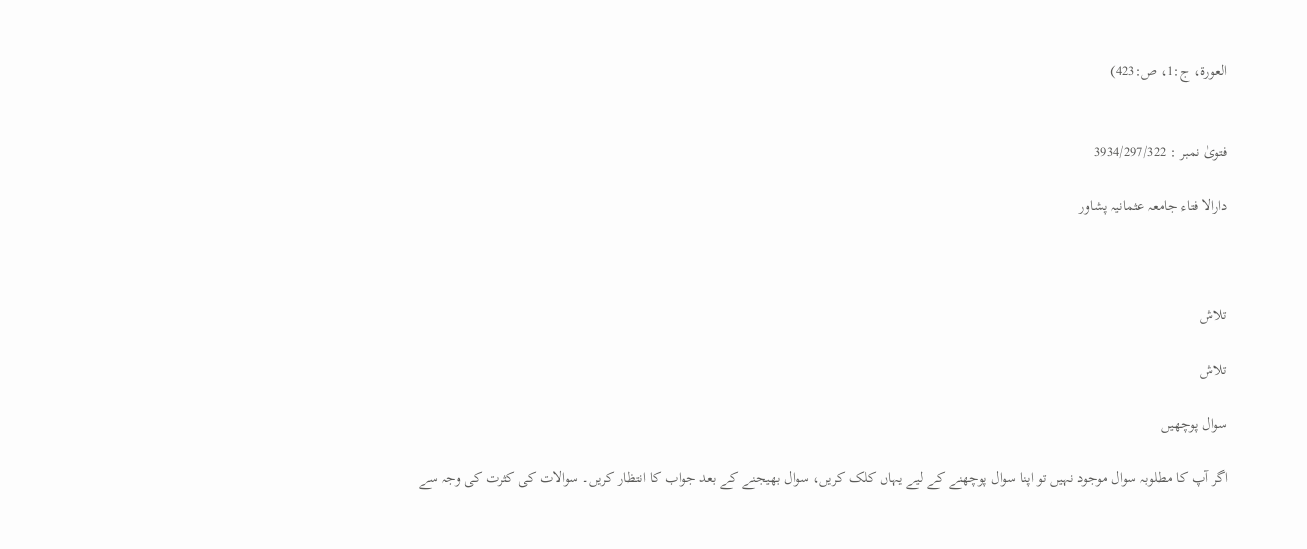العورة، ج:1، ص:423)


فتویٰ نمبر : 3934/297/322

دارالا فتاء جامعہ عثمانیہ پشاور



تلاش

تلاش

سوال پوچھیں

اگر آپ کا مطلوبہ سوال موجود نہیں تو اپنا سوال پوچھنے کے لیے یہاں کلک کریں، سوال بھیجنے کے بعد جواب کا انتظار کریں۔ سوالات کی کثرت کی وجہ سے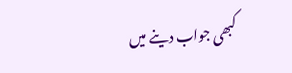کبھی جواب دینے میں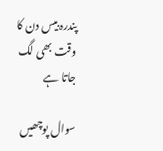پندرہ بیس دن کا وقت بھی لگ جاتا ہے

سوال پوچھیں